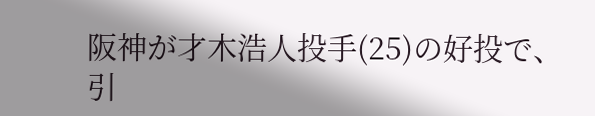阪神が才木浩人投手(25)の好投で、引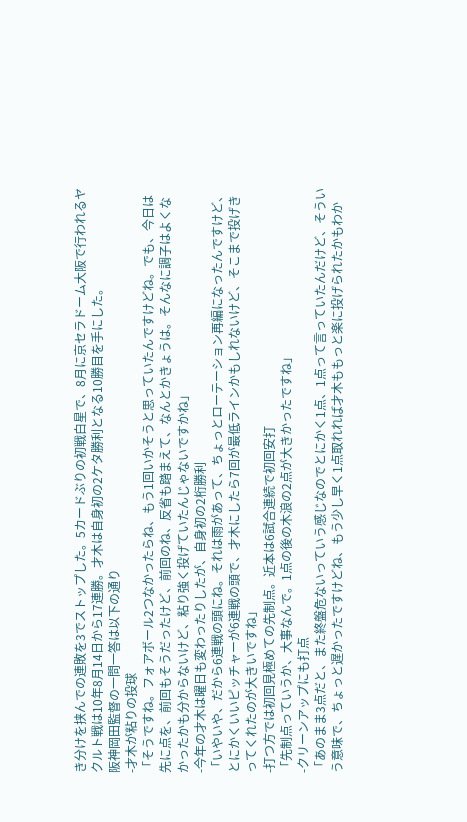き分けを挟んでの連敗を3でストップした。5カードぶりの初戦白星で、8月に京セラドーム大阪で行われるヤクルト戦は10年8月14日から17連勝。才木は自身初の2ケタ勝利となる10勝目を手にした。
阪神岡田監督の一問一答は以下の通り
-才木が粘りの投球
「そうですね。フォアボール2つなかったらね、もう1回いかそうと思っていたんですけどね。でも、今日は先に点を、前回もそうだったけど、前回のね、反省も踏まえて、なんとかきょうは。そんなに調子はよくなかったかも分からないけど、粘り強く投げていたんじゃないですかね」
-今年の才木は曜日も変わったりしたが、自身初の2桁勝利
「いやいや、だから6連戦の頭にね。それは雨があって、ちょっとローテーション再編になったんですけど、とにかくいいピッチャーが6連戦の頭で、才木にしたら7回が最低ラインかもしれないけど、そこまで投げきってくれたのが大きいですね」
-打つ方では初回見極めての先制点。近本は6試合連続で初回安打
「先制点っていうか、大事なんで。1点の後の木浪の2点が大きかったですね」
-クリーンアップにも打点
「あのまま3点だと、また終盤危ないっていう感じなのでとにかく1点、1点って言っていたんだけど、そういう意味で、ちょっと遅かったですけどね、もう少し早く1点取れれば才木ももっと楽に投げられたかもわか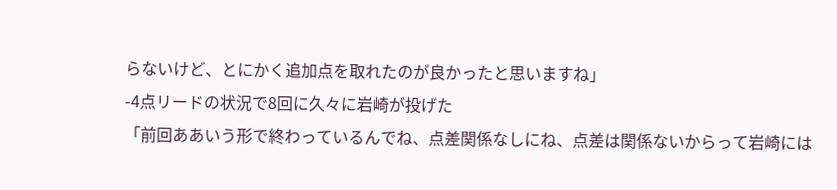らないけど、とにかく追加点を取れたのが良かったと思いますね」
-4点リードの状況で8回に久々に岩崎が投げた
「前回ああいう形で終わっているんでね、点差関係なしにね、点差は関係ないからって岩崎には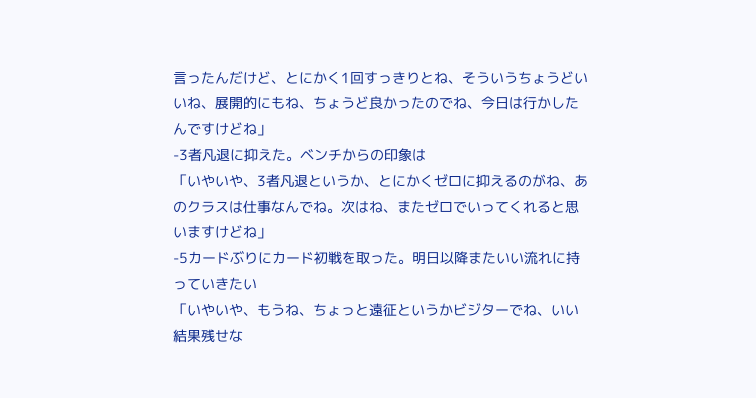言ったんだけど、とにかく1回すっきりとね、そういうちょうどいいね、展開的にもね、ちょうど良かったのでね、今日は行かしたんですけどね」
-3者凡退に抑えた。ベンチからの印象は
「いやいや、3者凡退というか、とにかくゼロに抑えるのがね、あのクラスは仕事なんでね。次はね、またゼロでいってくれると思いますけどね」
-5カードぶりにカード初戦を取った。明日以降またいい流れに持っていきたい
「いやいや、もうね、ちょっと遠征というかビジターでね、いい結果残せな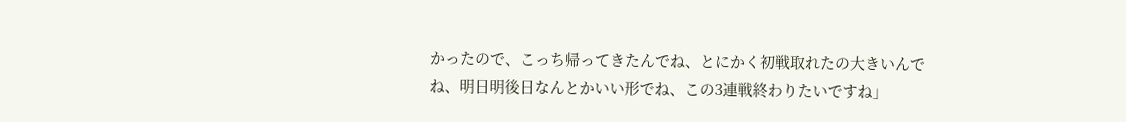かったので、こっち帰ってきたんでね、とにかく初戦取れたの大きいんでね、明日明後日なんとかいい形でね、この3連戦終わりたいですね」